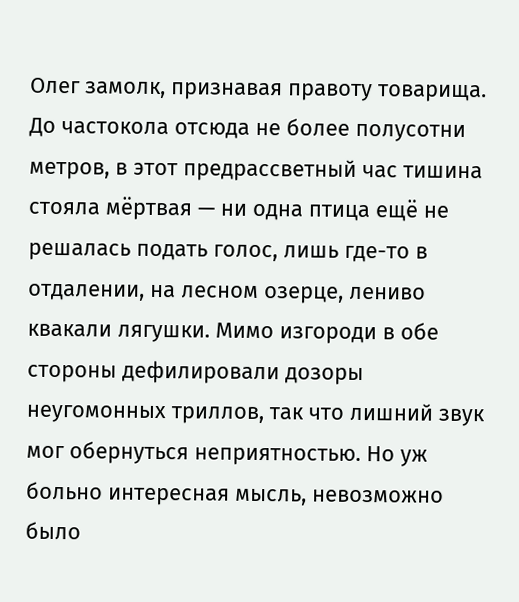Олег замолк, признавая правоту товарища. До частокола отсюда не более полусотни метров, в этот предрассветный час тишина стояла мёртвая — ни одна птица ещё не решалась подать голос, лишь где-то в отдалении, на лесном озерце, лениво квакали лягушки. Мимо изгороди в обе стороны дефилировали дозоры неугомонных триллов, так что лишний звук мог обернуться неприятностью. Но уж больно интересная мысль, невозможно было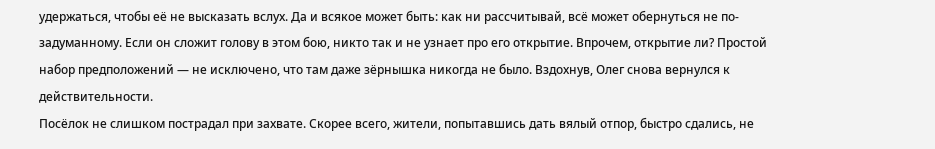удержаться, чтобы её не высказать вслух. Да и всякое может быть: как ни рассчитывай, всё может обернуться не по-задуманному. Если он сложит голову в этом бою, никто так и не узнает про его открытие. Впрочем, открытие ли? Простой набор предположений — не исключено, что там даже зёрнышка никогда не было. Вздохнув, Олег снова вернулся к действительности.
Посёлок не слишком пострадал при захвате. Скорее всего, жители, попытавшись дать вялый отпор, быстро сдались, не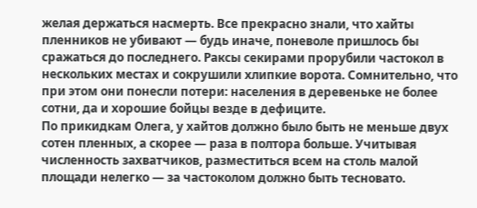желая держаться насмерть. Все прекрасно знали, что хайты пленников не убивают — будь иначе, поневоле пришлось бы сражаться до последнего. Раксы секирами прорубили частокол в нескольких местах и сокрушили хлипкие ворота. Сомнительно, что при этом они понесли потери: населения в деревеньке не более сотни, да и хорошие бойцы везде в дефиците.
По прикидкам Олега, у хайтов должно было быть не меньше двух сотен пленных, а скорее — раза в полтора больше. Учитывая численность захватчиков, разместиться всем на столь малой площади нелегко — за частоколом должно быть тесновато.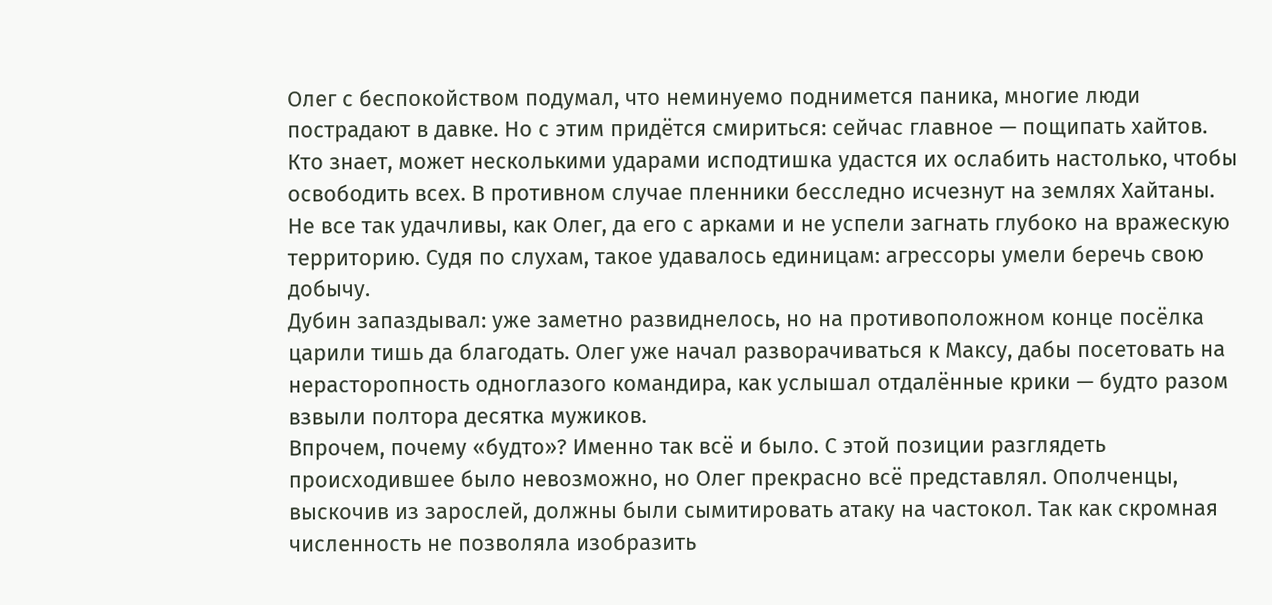Олег с беспокойством подумал, что неминуемо поднимется паника, многие люди пострадают в давке. Но с этим придётся смириться: сейчас главное — пощипать хайтов. Кто знает, может несколькими ударами исподтишка удастся их ослабить настолько, чтобы освободить всех. В противном случае пленники бесследно исчезнут на землях Хайтаны. Не все так удачливы, как Олег, да его с арками и не успели загнать глубоко на вражескую территорию. Судя по слухам, такое удавалось единицам: агрессоры умели беречь свою добычу.
Дубин запаздывал: уже заметно развиднелось, но на противоположном конце посёлка царили тишь да благодать. Олег уже начал разворачиваться к Максу, дабы посетовать на нерасторопность одноглазого командира, как услышал отдалённые крики — будто разом взвыли полтора десятка мужиков.
Впрочем, почему «будто»? Именно так всё и было. С этой позиции разглядеть происходившее было невозможно, но Олег прекрасно всё представлял. Ополченцы, выскочив из зарослей, должны были сымитировать атаку на частокол. Так как скромная численность не позволяла изобразить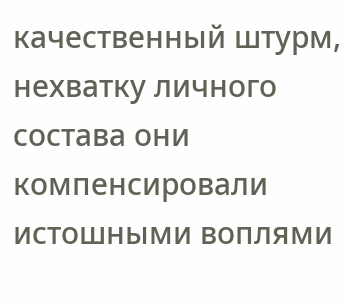качественный штурм, нехватку личного состава они компенсировали истошными воплями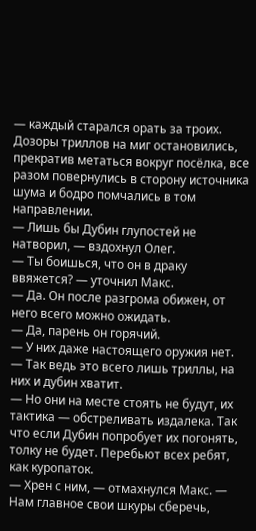— каждый старался орать за троих.
Дозоры триллов на миг остановились, прекратив метаться вокруг посёлка, все разом повернулись в сторону источника шума и бодро помчались в том направлении.
— Лишь бы Дубин глупостей не натворил, — вздохнул Олег.
— Ты боишься, что он в драку ввяжется? — уточнил Макс.
— Да. Он после разгрома обижен, от него всего можно ожидать.
— Да, парень он горячий.
— У них даже настоящего оружия нет.
— Так ведь это всего лишь триллы, на них и дубин хватит.
— Но они на месте стоять не будут, их тактика — обстреливать издалека. Так что если Дубин попробует их погонять, толку не будет. Перебьют всех ребят, как куропаток.
— Хрен с ним, — отмахнулся Макс. — Нам главное свои шкуры сберечь,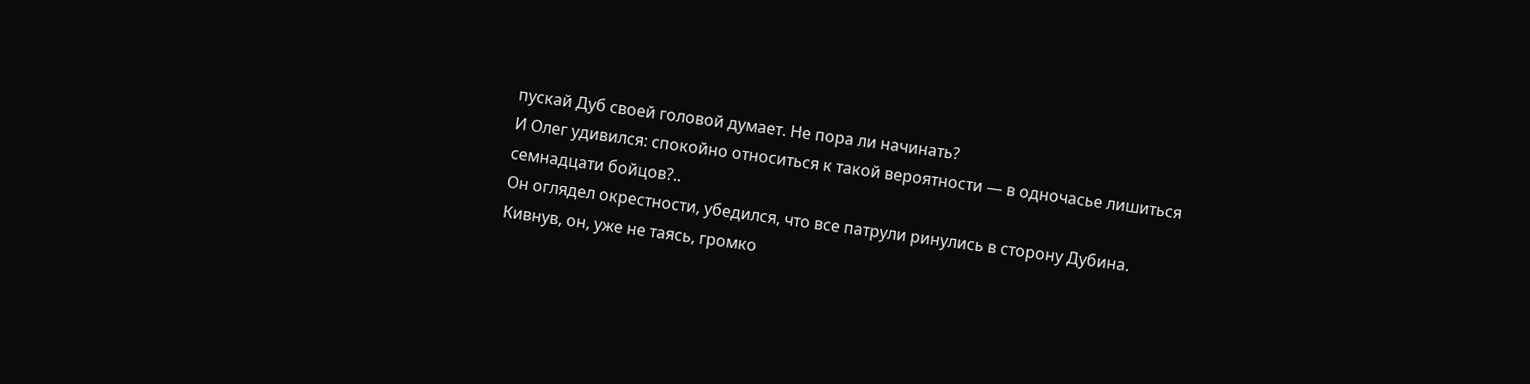пускай Дуб своей головой думает. Не пора ли начинать?
И Олег удивился: спокойно относиться к такой вероятности — в одночасье лишиться семнадцати бойцов?..
Он оглядел окрестности, убедился, что все патрули ринулись в сторону Дубина. Кивнув, он, уже не таясь, громко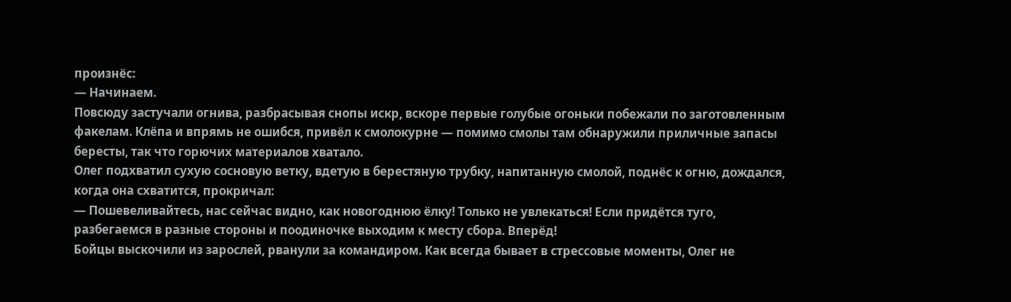произнёс:
— Начинаем.
Повсюду застучали огнива, разбрасывая снопы искр, вскоре первые голубые огоньки побежали по заготовленным факелам. Клёпа и впрямь не ошибся, привёл к смолокурне — помимо смолы там обнаружили приличные запасы бересты, так что горючих материалов хватало.
Олег подхватил сухую сосновую ветку, вдетую в берестяную трубку, напитанную смолой, поднёс к огню, дождался, когда она схватится, прокричал:
— Пошевеливайтесь, нас сейчас видно, как новогоднюю ёлку! Только не увлекаться! Если придётся туго, разбегаемся в разные стороны и поодиночке выходим к месту сбора. Вперёд!
Бойцы выскочили из зарослей, рванули за командиром. Как всегда бывает в стрессовые моменты, Олег не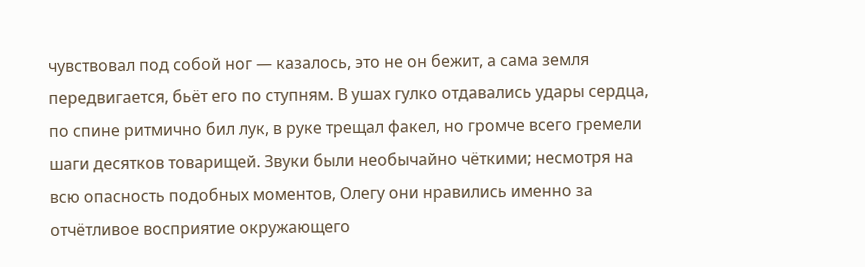чувствовал под собой ног — казалось, это не он бежит, а сама земля передвигается, бьёт его по ступням. В ушах гулко отдавались удары сердца, по спине ритмично бил лук, в руке трещал факел, но громче всего гремели шаги десятков товарищей. Звуки были необычайно чёткими; несмотря на всю опасность подобных моментов, Олегу они нравились именно за отчётливое восприятие окружающего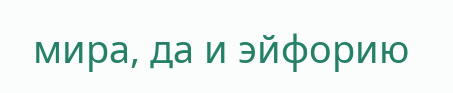мира, да и эйфорию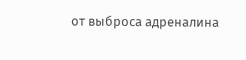от выброса адреналина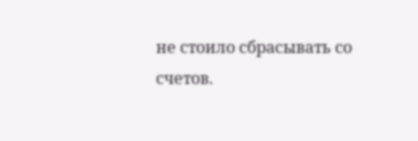не стоило сбрасывать со счетов.